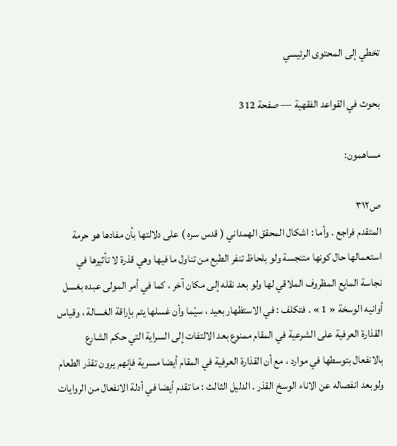تخطي إلى المحتوى الرئيسي

بحوث في القواعد الفقهية — صفحة 312

مساهمون:

ص٣١٢
المتقدم فراجع . وأما : اشكال المحقق الهمداني ( قدس سره ) على دلالتها بأن مفادها هو حرمة استعمالها حال كونها متنجسة ولو بلحاظ تنفر الطبع من تناول ما فيها وهي قذرة لا تأثيرها في نجاسة المايع المظروف الملاقي لها ولو بعد نقله إلى مكان آخر ، كما في أمر المولى عبده بغسل أوانيه الوسخة « 1 » . فتكلف : في الاستظهار بعيد ، سيّما وأن غسلها يتم بإراقة الغسالة ، وقياس القذارة العرفية على الشرعية في المقام ممنوع بعد الالتفات إلى السراية التي حكم الشارع بالانفعال بتوسطها في موارد ، مع أن القذارة العرفية في المقام أيضا مسرية فإنهم يرون تقذر الطعام ولوبعد انفصاله عن الاناء الوسخ القذر . الدليل الثالث : ما تقدم أيضا في أدلة الانفعال من الروايات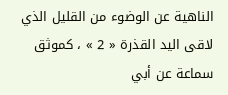الناهية عن الوضوء من القليل الذي لاقى اليد القذرة « 2 » ، كموثق سماعة عن أبي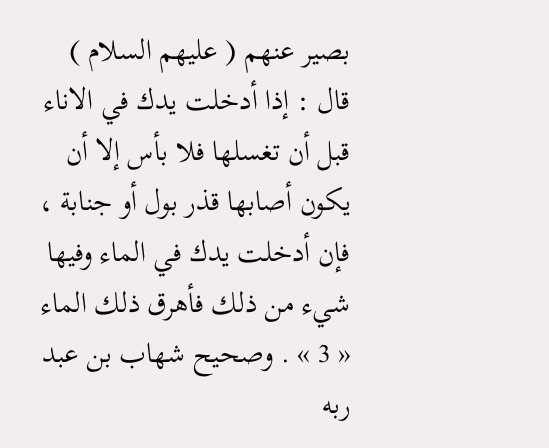بصير عنهم ( عليهم السلام ) قال : إذا أدخلت يدك في الاناء قبل أن تغسلها فلا بأس إلا أن يكون أصابها قذر بول أو جنابة ، فإن أدخلت يدك في الماء وفيها شيء من ذلك فأهرق ذلك الماء « 3 » . وصحيح شهاب بن عبد ربه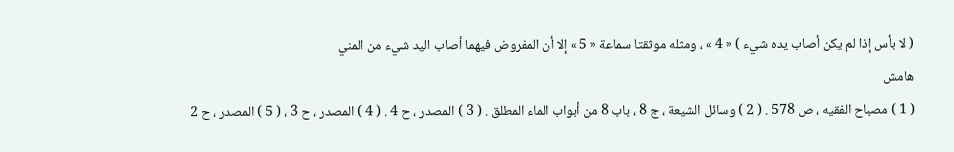( لا بأس إذا لم يكن أصاب يده شيء ) « 4 » ، ومثله موثقتا سماعة « 5 » إلا أن المفروض فيهما أصاب اليد شيء من المني
هامش
( 1 ) مصباح الفقيه ، ص 578 . ( 2 ) وسائل الشيعة ، ج 8 ، باب 8 من أبواب الماء المطلق . ( 3 ) المصدر ، ح 4 . ( 4 ) المصدر ، ح 3 ، ( 5 ) المصدر ، ح 2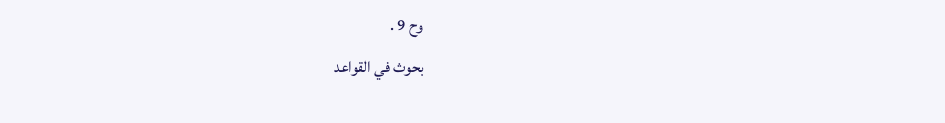وح 9 .
بحوث في القواعد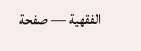الفقهية — صفحة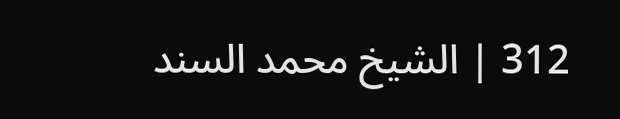312 | الشيخ محمد السند